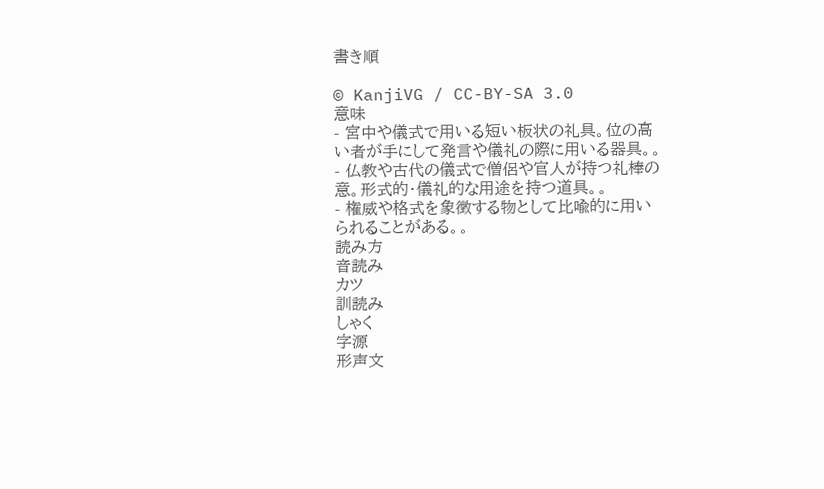書き順

© KanjiVG / CC-BY-SA 3.0
意味
- 宮中や儀式で用いる短い板状の礼具。位の高い者が手にして発言や儀礼の際に用いる器具。。
- 仏教や古代の儀式で僧侶や官人が持つ礼棒の意。形式的・儀礼的な用途を持つ道具。。
- 権威や格式を象徴する物として比喩的に用いられることがある。。
読み方
音読み
カツ
訓読み
しゃく
字源
形声文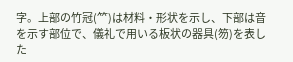字。上部の竹冠(⺮)は材料・形状を示し、下部は音を示す部位で、儀礼で用いる板状の器具(笏)を表した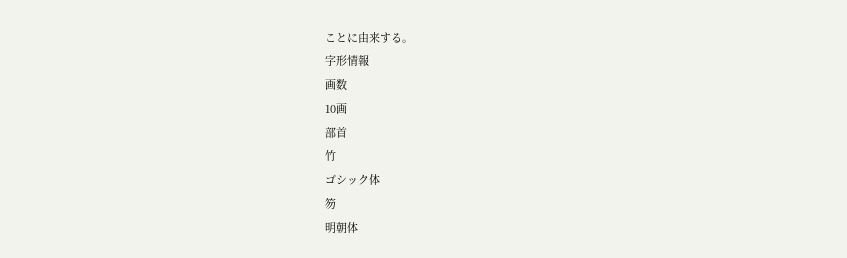ことに由来する。
字形情報
画数
10画
部首
竹
ゴシック体
笏
明朝体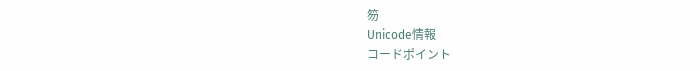笏
Unicode情報
コードポイント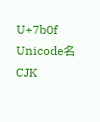U+7b0f
Unicode名
CJK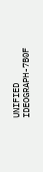UNIFIED IDEOGRAPH-7B0F